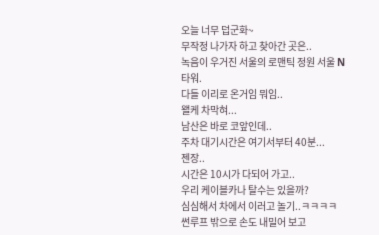오늘 너무 덥군화~
무작정 나가자 하고 찾아간 곳은..
녹음이 우거진 서울의 로맨틱 정원 서울 N 타워.
다들 이리로 온거임 뭐임..
왤케 차막혀...
남산은 바로 코앞인데..
주차 대기시간은 여기서부터 40분...
젠장..
시간은 10시가 다되어 가고..
우리 케이블카나 탈수는 있을까?
심심해서 차에서 이러고 놀기..ㅋㅋㅋㅋ
썬루프 밖으로 손도 내밀어 보고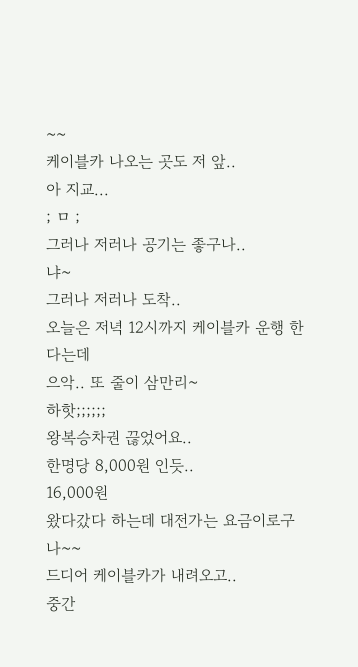~~
케이블카 나오는 곳도 저 앞..
아 지교...
; ㅁ ;
그러나 저러나 공기는 좋구나..
냐~
그러나 저러나 도착..
오늘은 저녁 12시까지 케이블카 운행 한다는데
으악.. 또 줄이 삼만리~
하핫;;;;;;
왕복승차권 끊었어요..
한명당 8,000원 인듯..
16,000원
왔다갔다 하는데 대전가는 요금이로구나~~
드디어 케이블카가 내려오고..
중간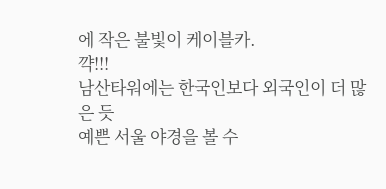에 작은 불빛이 케이블카.
꺅!!!
남산타워에는 한국인보다 외국인이 더 많은 듯
예쁜 서울 야경을 볼 수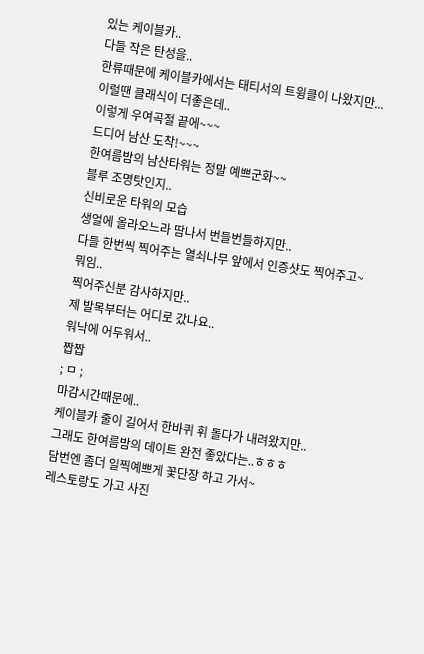있는 케이블카..
다들 작은 탄성을..
한류때문에 케이블카에서는 태티서의 트윙클이 나왔지만...
이럴땐 클래식이 더좋은데..
이렇게 우여곡절 끝에~~~
드디어 남산 도착!~~~
한여름밤의 남산타워는 정말 예쁘군화~~
블루 조명탓인지..
신비로운 타워의 모습
생얼에 올라오느라 땀나서 번들번들하지만..
다들 한번씩 찍어주는 열쇠나무 앞에서 인증샷도 찍어주고~
뭐임..
찍어주신분 감사하지만..
제 발목부터는 어디로 갔나요..
워낙에 어두워서..
짭짭
; ㅁ ;
마감시간때문에..
케이블카 줄이 길어서 한바퀴 휘 돌다가 내려왔지만..
그래도 한여름밤의 데이트 완전 좋았다는..ㅎㅎㅎ
담번엔 좀더 일찍예쁘게 꽃단장 하고 가서~
레스토랑도 가고 사진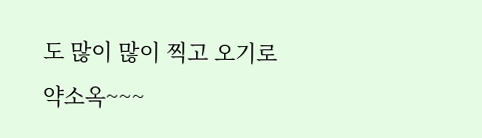도 많이 많이 찍고 오기로 약소옥~~~